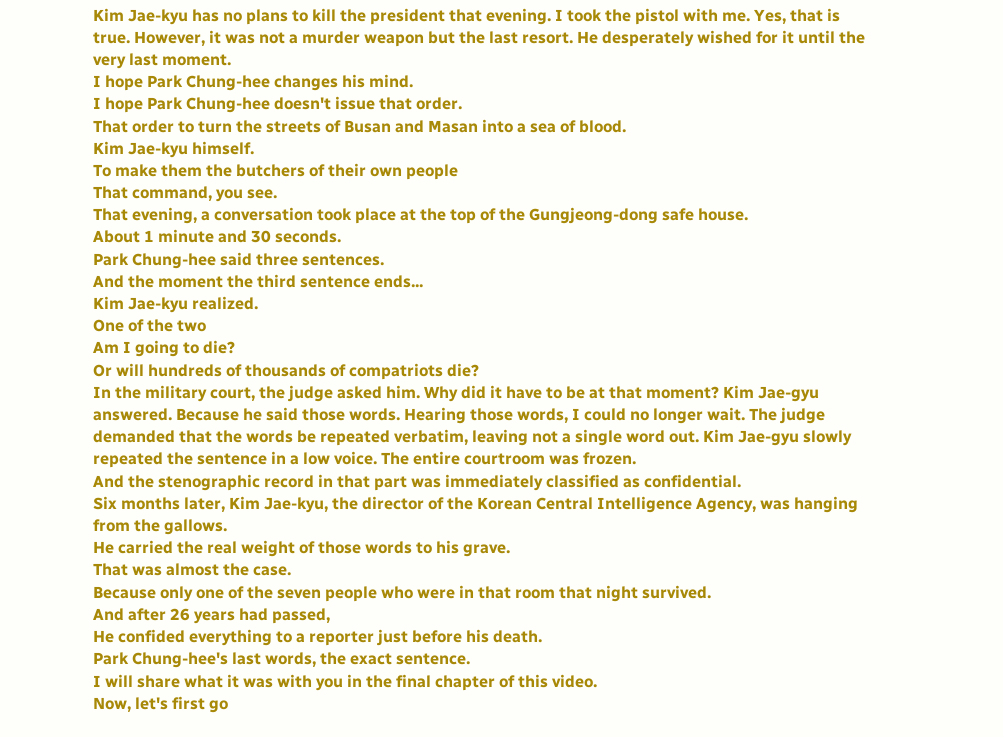Kim Jae-kyu has no plans to kill the president that evening. I took the pistol with me. Yes, that is true. However, it was not a murder weapon but the last resort. He desperately wished for it until the very last moment.
I hope Park Chung-hee changes his mind.
I hope Park Chung-hee doesn't issue that order.
That order to turn the streets of Busan and Masan into a sea of blood.
Kim Jae-kyu himself.
To make them the butchers of their own people
That command, you see.
That evening, a conversation took place at the top of the Gungjeong-dong safe house.
About 1 minute and 30 seconds.
Park Chung-hee said three sentences.
And the moment the third sentence ends...
Kim Jae-kyu realized.
One of the two
Am I going to die?
Or will hundreds of thousands of compatriots die?
In the military court, the judge asked him. Why did it have to be at that moment? Kim Jae-gyu answered. Because he said those words. Hearing those words, I could no longer wait. The judge demanded that the words be repeated verbatim, leaving not a single word out. Kim Jae-gyu slowly repeated the sentence in a low voice. The entire courtroom was frozen.
And the stenographic record in that part was immediately classified as confidential.
Six months later, Kim Jae-kyu, the director of the Korean Central Intelligence Agency, was hanging from the gallows.
He carried the real weight of those words to his grave.
That was almost the case.
Because only one of the seven people who were in that room that night survived.
And after 26 years had passed,
He confided everything to a reporter just before his death.
Park Chung-hee's last words, the exact sentence.
I will share what it was with you in the final chapter of this video.
Now, let's first go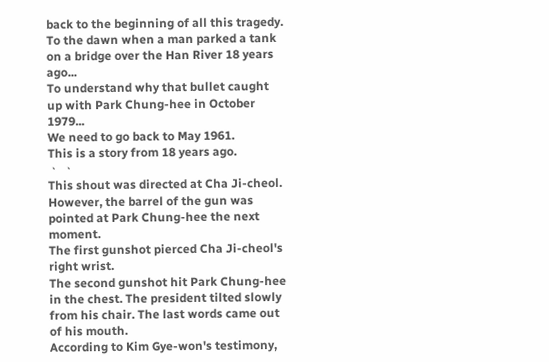back to the beginning of all this tragedy.
To the dawn when a man parked a tank on a bridge over the Han River 18 years ago...
To understand why that bullet caught up with Park Chung-hee in October 1979...
We need to go back to May 1961.
This is a story from 18 years ago.
ㆍ ㆍ
This shout was directed at Cha Ji-cheol. However, the barrel of the gun was pointed at Park Chung-hee the next moment.
The first gunshot pierced Cha Ji-cheol's right wrist.
The second gunshot hit Park Chung-hee in the chest. The president tilted slowly from his chair. The last words came out of his mouth.
According to Kim Gye-won's testimony,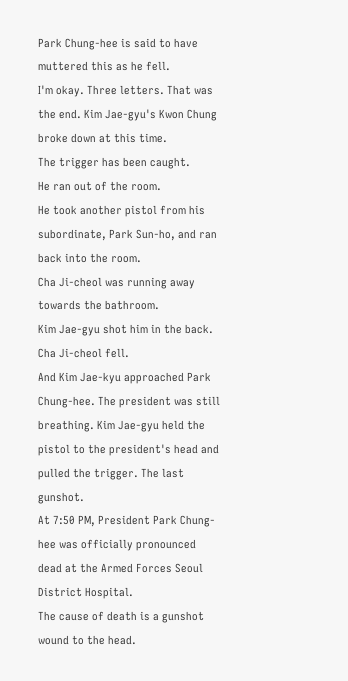Park Chung-hee is said to have muttered this as he fell.
I'm okay. Three letters. That was the end. Kim Jae-gyu's Kwon Chung broke down at this time.
The trigger has been caught.
He ran out of the room.
He took another pistol from his subordinate, Park Sun-ho, and ran back into the room.
Cha Ji-cheol was running away towards the bathroom.
Kim Jae-gyu shot him in the back. Cha Ji-cheol fell.
And Kim Jae-kyu approached Park Chung-hee. The president was still breathing. Kim Jae-gyu held the pistol to the president's head and pulled the trigger. The last gunshot.
At 7:50 PM, President Park Chung-hee was officially pronounced dead at the Armed Forces Seoul District Hospital.
The cause of death is a gunshot wound to the head.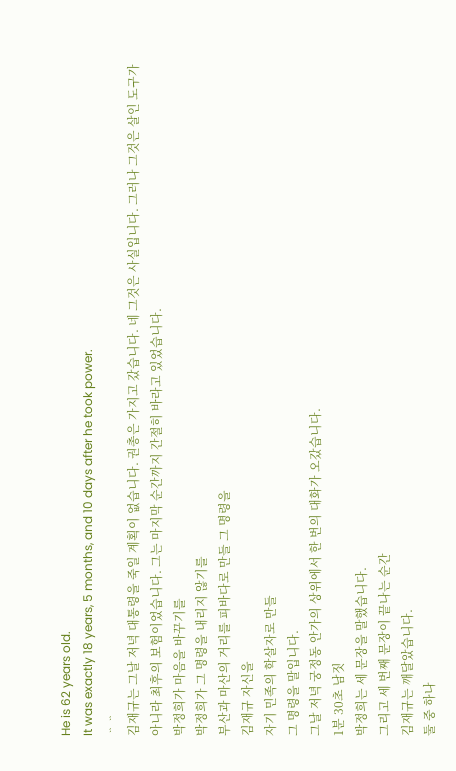He is 62 years old.
It was exactly 18 years, 5 months, and 10 days after he took power.
ᆢᆢ
김재규는 그날 저녁 대통령을 죽일 계획이 없습니다. 권총은 가지고 갔습니다. 네 그것은 사실입니다. 그러나 그것은 살인 도구가 아니라 최후의 보험이었습니다. 그는 마지막 순간까지 간절히 바라고 있었습니다.
박정희가 마음을 바꾸기를
박정희가 그 명령을 내리지 않기를
부산과 마산의 거리를 피바다로 만들 그 명령을
김재규 자신을
자기 민족의 학살자로 만들
그 명령을 말입니다.
그날 저녁 궁정동 안가의 상위에서 한 번의 대화가 오갔습니다.
1분 30초 남짓
박정희는 세 문장을 말했습니다.
그리고 세 번째 문장이 끝나는 순간
김재규는 깨달았습니다.
둘 중 하나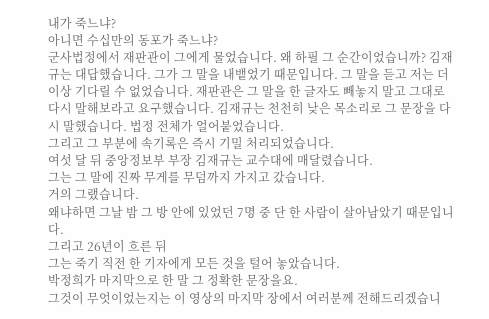내가 죽느냐?
아니면 수십만의 동포가 죽느냐?
군사법정에서 재판관이 그에게 물었습니다. 왜 하필 그 순간이었습니까? 김재규는 대답했습니다. 그가 그 말을 내뱉었기 때문입니다. 그 말을 듣고 저는 더 이상 기다릴 수 없었습니다. 재판관은 그 말을 한 글자도 빼놓지 말고 그대로 다시 말해보라고 요구했습니다. 김재규는 천천히 낮은 목소리로 그 문장을 다시 말했습니다. 법정 전체가 얼어붙었습니다.
그리고 그 부분에 속기록은 즉시 기밀 처리되었습니다.
여섯 달 뒤 중앙정보부 부장 김재규는 교수대에 매달렸습니다.
그는 그 말에 진짜 무게를 무덤까지 가지고 갔습니다.
거의 그랬습니다.
왜냐하면 그날 밤 그 방 안에 있었던 7명 중 단 한 사람이 살아남았기 때문입니다.
그리고 26년이 흐른 뒤
그는 죽기 직전 한 기자에게 모든 것을 털어 놓았습니다.
박정희가 마지막으로 한 말 그 정확한 문장을요.
그것이 무엇이었는지는 이 영상의 마지막 장에서 여러분께 전해드리겠습니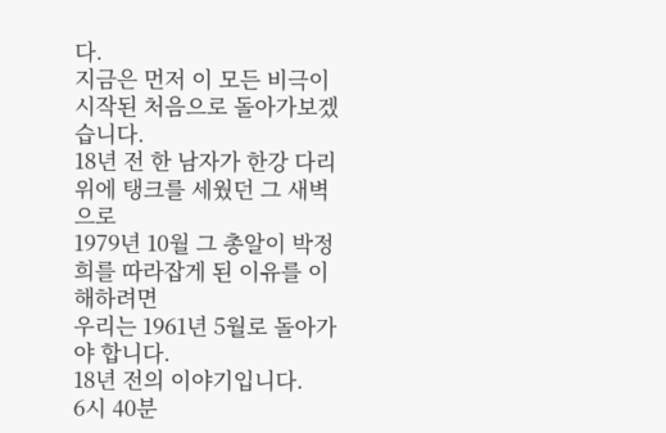다.
지금은 먼저 이 모든 비극이 시작된 처음으로 돌아가보겠습니다.
18년 전 한 남자가 한강 다리 위에 탱크를 세웠던 그 새벽으로
1979년 10월 그 총알이 박정희를 따라잡게 된 이유를 이해하려면
우리는 1961년 5월로 돌아가야 합니다.
18년 전의 이야기입니다.
6시 40분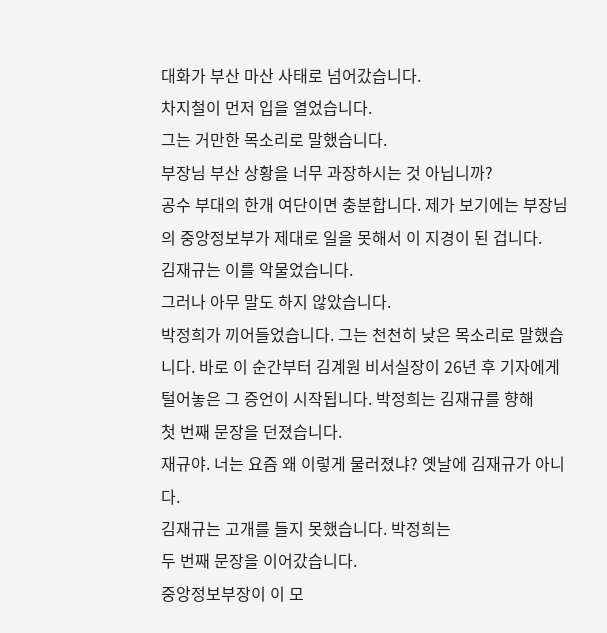대화가 부산 마산 사태로 넘어갔습니다.
차지철이 먼저 입을 열었습니다.
그는 거만한 목소리로 말했습니다.
부장님 부산 상황을 너무 과장하시는 것 아닙니까?
공수 부대의 한개 여단이면 충분합니다. 제가 보기에는 부장님의 중앙정보부가 제대로 일을 못해서 이 지경이 된 겁니다.
김재규는 이를 악물었습니다.
그러나 아무 말도 하지 않았습니다.
박정희가 끼어들었습니다. 그는 천천히 낮은 목소리로 말했습니다. 바로 이 순간부터 김계원 비서실장이 26년 후 기자에게 털어놓은 그 증언이 시작됩니다. 박정희는 김재규를 향해
첫 번째 문장을 던졌습니다.
재규야. 너는 요즘 왜 이렇게 물러졌냐? 옛날에 김재규가 아니다.
김재규는 고개를 들지 못했습니다. 박정희는
두 번째 문장을 이어갔습니다.
중앙정보부장이 이 모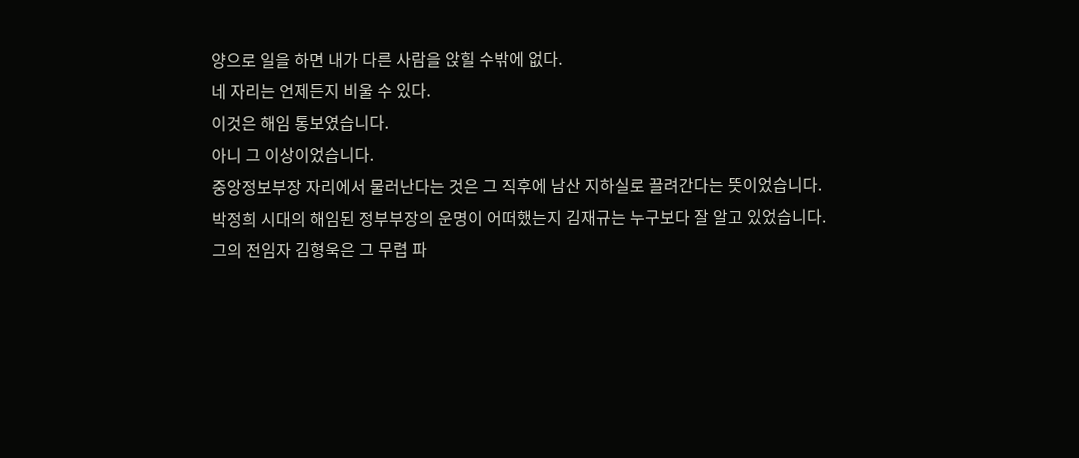양으로 일을 하면 내가 다른 사람을 앉힐 수밖에 없다.
네 자리는 언제든지 비울 수 있다.
이것은 해임 통보였습니다.
아니 그 이상이었습니다.
중앙정보부장 자리에서 물러난다는 것은 그 직후에 남산 지하실로 끌려간다는 뜻이었습니다.
박정희 시대의 해임된 정부부장의 운명이 어떠했는지 김재규는 누구보다 잘 알고 있었습니다.
그의 전임자 김형욱은 그 무렵 파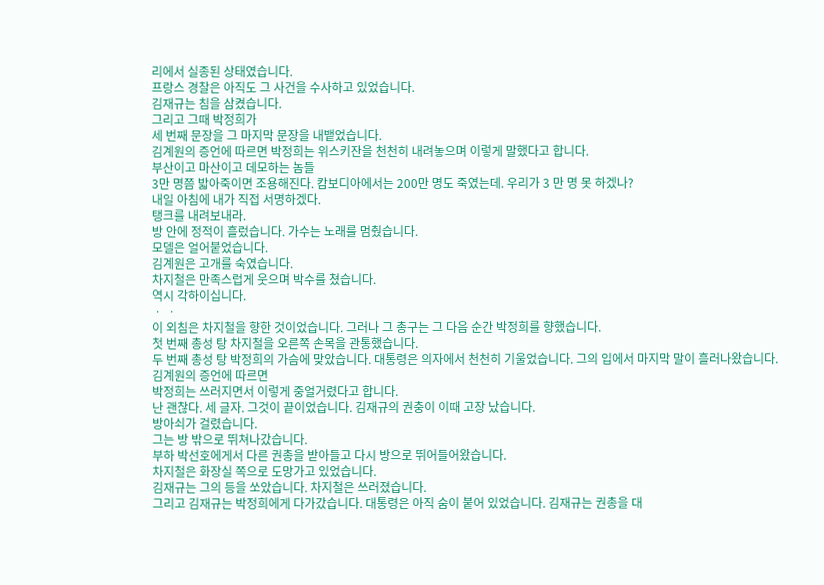리에서 실종된 상태였습니다.
프랑스 경찰은 아직도 그 사건을 수사하고 있었습니다.
김재규는 침을 삼켰습니다.
그리고 그때 박정희가
세 번째 문장을 그 마지막 문장을 내뱉었습니다.
김계원의 증언에 따르면 박정희는 위스키잔을 천천히 내려놓으며 이렇게 말했다고 합니다.
부산이고 마산이고 데모하는 놈들
3만 명쯤 밟아죽이면 조용해진다. 캄보디아에서는 200만 명도 죽였는데. 우리가 3 만 명 못 하겠나?
내일 아침에 내가 직접 서명하겠다.
탱크를 내려보내라.
방 안에 정적이 흘렀습니다. 가수는 노래를 멈췄습니다.
모델은 얼어붙었습니다.
김계원은 고개를 숙였습니다.
차지철은 만족스럽게 웃으며 박수를 쳤습니다.
역시 각하이십니다.
ㆍ ㆍ
이 외침은 차지철을 향한 것이었습니다. 그러나 그 총구는 그 다음 순간 박정희를 향했습니다.
첫 번째 총성 탕 차지철을 오른쪽 손목을 관통했습니다.
두 번째 총성 탕 박정희의 가슴에 맞았습니다. 대통령은 의자에서 천천히 기울었습니다. 그의 입에서 마지막 말이 흘러나왔습니다.
김계원의 증언에 따르면
박정희는 쓰러지면서 이렇게 중얼거렸다고 합니다.
난 괜찮다. 세 글자. 그것이 끝이었습니다. 김재규의 권충이 이때 고장 났습니다.
방아쇠가 걸렸습니다.
그는 방 밖으로 뛰쳐나갔습니다.
부하 박선호에게서 다른 권총을 받아들고 다시 방으로 뛰어들어왔습니다.
차지철은 화장실 쪽으로 도망가고 있었습니다.
김재규는 그의 등을 쏘았습니다. 차지철은 쓰러졌습니다.
그리고 김재규는 박정희에게 다가갔습니다. 대통령은 아직 숨이 붙어 있었습니다. 김재규는 권총을 대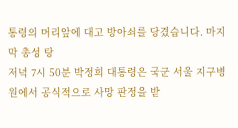통령의 머리앞에 대고 방아쇠를 당겼습니다. 마지막 총성 탕
저녁 7시 50분 박정희 대통령은 국군 서울 지구병원에서 공식적으로 사망 판정을 받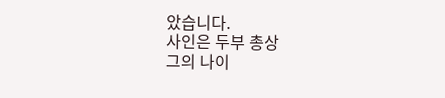았습니다.
사인은 두부 총상
그의 나이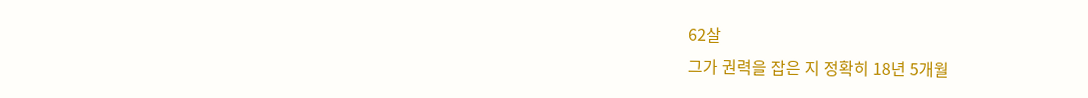62살
그가 권력을 잡은 지 정확히 18년 5개월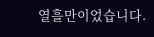열흘만이었습니다.